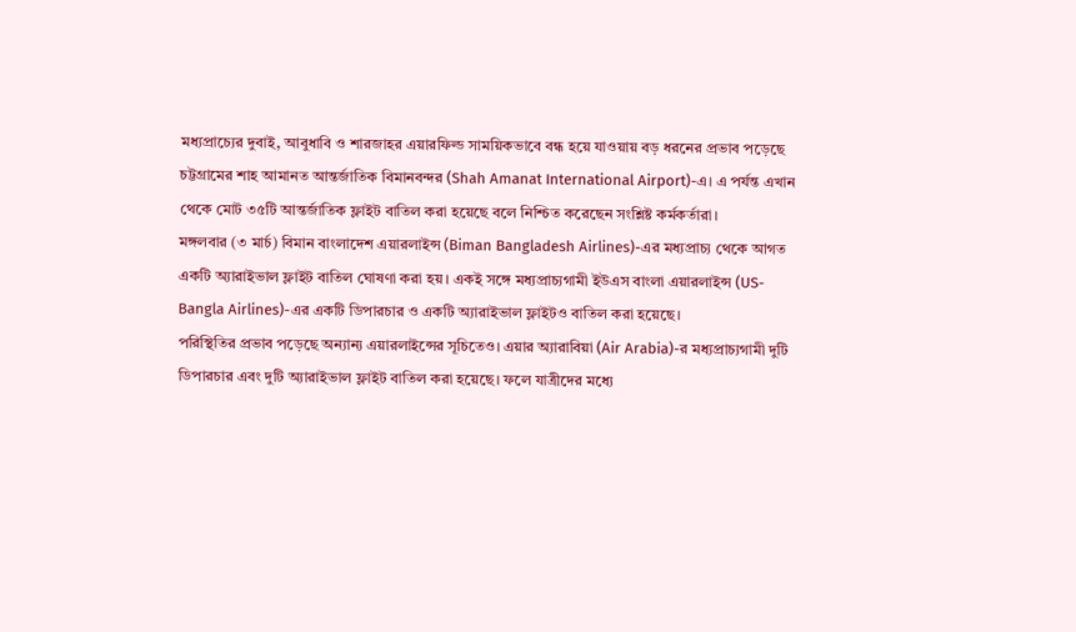মধ্যপ্রাচ্যের দুবাই, আবুধাবি ও শারজাহর এয়ারফিল্ড সাময়িকভাবে বন্ধ হয়ে যাওয়ায় বড় ধরনের প্রভাব পড়েছে চট্টগ্রামের শাহ আমানত আন্তর্জাতিক বিমানবন্দর (Shah Amanat International Airport)-এ। এ পর্যন্ত এখান থেকে মোট ৩৫টি আন্তর্জাতিক ফ্লাইট বাতিল করা হয়েছে বলে নিশ্চিত করেছেন সংশ্লিষ্ট কর্মকর্তারা।
মঙ্গলবার (৩ মার্চ) বিমান বাংলাদেশ এয়ারলাইন্স (Biman Bangladesh Airlines)-এর মধ্যপ্রাচ্য থেকে আগত একটি অ্যারাইভাল ফ্লাইট বাতিল ঘোষণা করা হয়। একই সঙ্গে মধ্যপ্রাচ্যগামী ইউএস বাংলা এয়ারলাইন্স (US-Bangla Airlines)-এর একটি ডিপারচার ও একটি অ্যারাইভাল ফ্লাইটও বাতিল করা হয়েছে।
পরিস্থিতির প্রভাব পড়েছে অন্যান্য এয়ারলাইন্সের সূচিতেও। এয়ার অ্যারাবিয়া (Air Arabia)-র মধ্যপ্রাচ্যগামী দুটি ডিপারচার এবং দুটি অ্যারাইভাল ফ্লাইট বাতিল করা হয়েছে। ফলে যাত্রীদের মধ্যে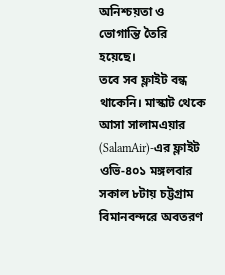অনিশ্চয়তা ও ভোগান্তি তৈরি হয়েছে।
তবে সব ফ্লাইট বন্ধ থাকেনি। মাস্কাট থেকে আসা সালামএয়ার (SalamAir)-এর ফ্লাইট ওভি-৪০১ মঙ্গলবার সকাল ৮টায় চট্টগ্রাম বিমানবন্দরে অবতরণ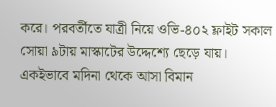করে। পরবর্তীতে যাত্রী নিয়ে ওভি-৪০২ ফ্লাইট সকাল সোয়া ৯টায় মাস্কাটের উদ্দেশ্যে ছেড়ে যায়।
একইভাবে মদিনা থেকে আসা বিমান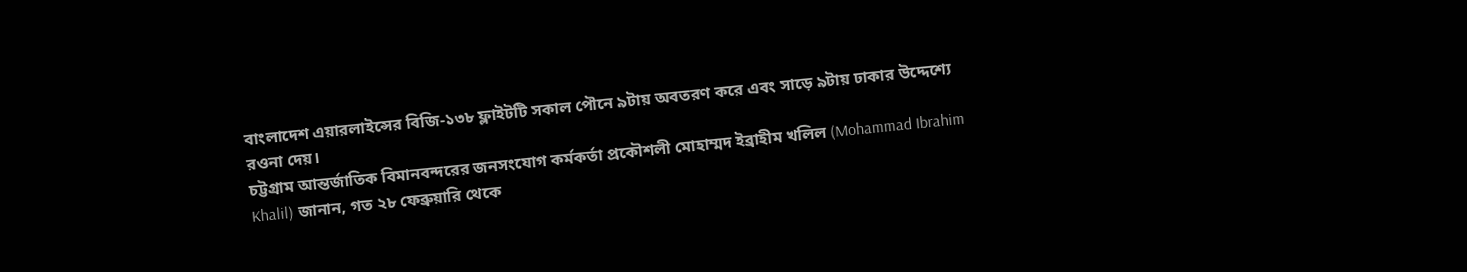বাংলাদেশ এয়ারলাইন্সের বিজি-১৩৮ ফ্লাইটটি সকাল পৌনে ৯টায় অবতরণ করে এবং সাড়ে ৯টায় ঢাকার উদ্দেশ্যে রওনা দেয়।
চট্টগ্রাম আন্তর্জাতিক বিমানবন্দরের জনসংযোগ কর্মকর্তা প্রকৌশলী মোহাম্মদ ইব্রাহীম খলিল (Mohammad Ibrahim Khalil) জানান, গত ২৮ ফেব্রুয়ারি থেকে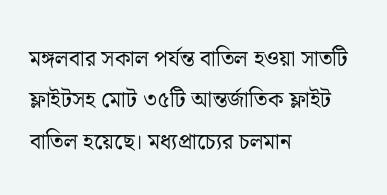মঙ্গলবার সকাল পর্যন্ত বাতিল হওয়া সাতটি ফ্লাইটসহ মোট ৩৫টি আন্তর্জাতিক ফ্লাইট বাতিল হয়েছে। মধ্যপ্রাচ্যের চলমান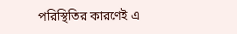পরিস্থিতির কারণেই এ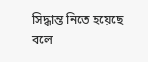সিদ্ধান্ত নিতে হয়েছে বলে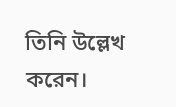তিনি উল্লেখ করেন।